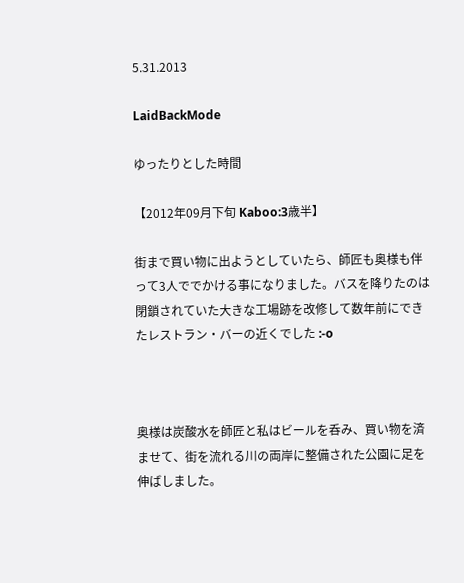5.31.2013

LaidBackMode

ゆったりとした時間

【2012年09月下旬 Kaboo:3歳半】

街まで買い物に出ようとしていたら、師匠も奥様も伴って3人ででかける事になりました。バスを降りたのは閉鎖されていた大きな工場跡を改修して数年前にできたレストラン・バーの近くでした :-o



奥様は炭酸水を師匠と私はビールを呑み、買い物を済ませて、街を流れる川の両岸に整備された公園に足を伸ばしました。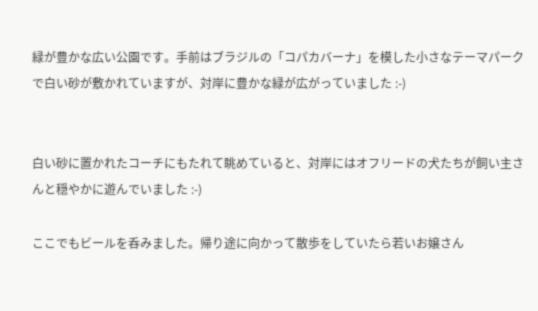緑が豊かな広い公園です。手前はブラジルの「コパカバーナ」を模した小さなテーマパークで白い砂が敷かれていますが、対岸に豊かな緑が広がっていました :-)


白い砂に置かれたコーチにもたれて眺めていると、対岸にはオフリードの犬たちが飼い主さんと穏やかに遊んでいました :-)

ここでもビールを呑みました。帰り途に向かって散歩をしていたら若いお嬢さん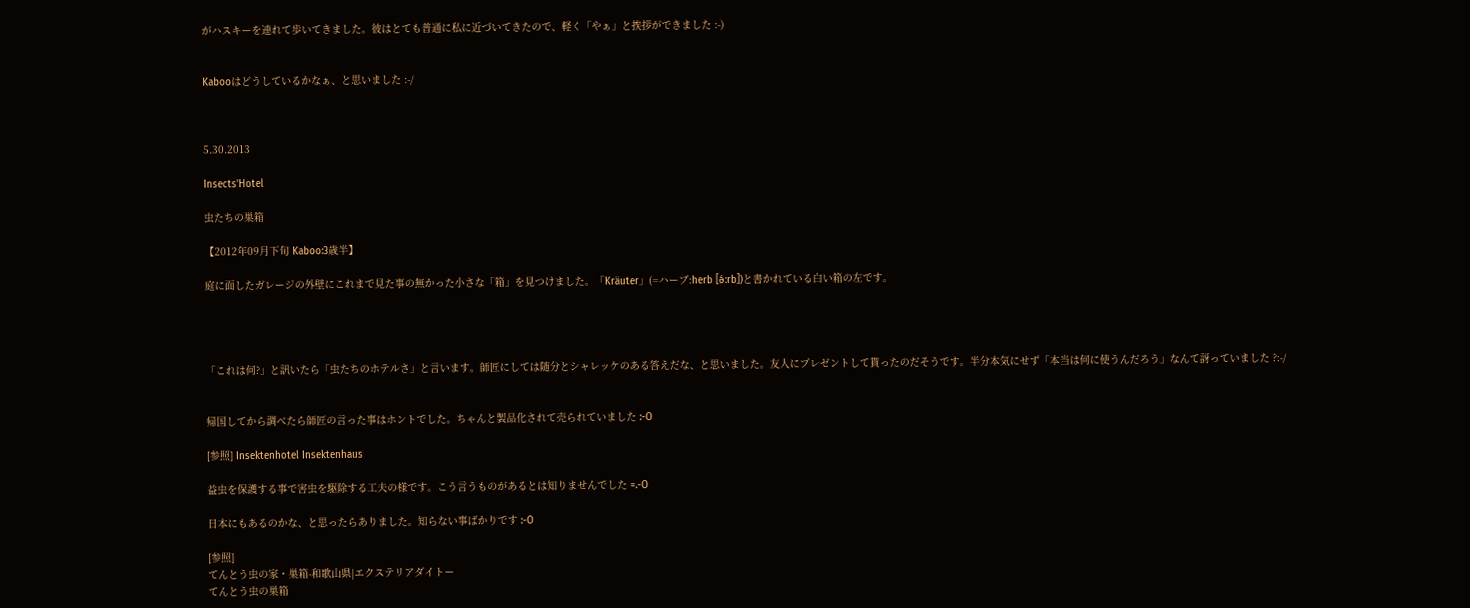がハスキーを連れて歩いてきました。彼はとても普通に私に近づいてきたので、軽く「やぁ」と挨拶ができました :-)


Kabooはどうしているかなぁ、と思いました :-/



5.30.2013

Insects'Hotel

虫たちの巣箱

【2012年09月下旬 Kaboo:3歳半】

庭に面したガレージの外壁にこれまで見た事の無かった小さな「箱」を見つけました。「Kräuter」(=ハーブ:herb [ə́ːrb])と書かれている白い箱の左です。




「これは何?」と訊いたら「虫たちのホテルさ」と言います。師匠にしては随分とシャレッケのある答えだな、と思いました。友人にプレゼントして貰ったのだそうです。半分本気にせず「本当は何に使うんだろう」なんて訝っていました ?:-/


帰国してから調べたら師匠の言った事はホントでした。ちゃんと製品化されて売られていました :-O

[参照] Insektenhotel Insektenhaus

益虫を保護する事で害虫を駆除する工夫の様です。こう言うものがあるとは知りませんでした =.-O

日本にもあるのかな、と思ったらありました。知らない事ばかりです :-O

[参照]
てんとう虫の家・巣箱-和歌山県|エクステリアダイトー
てんとう虫の巣箱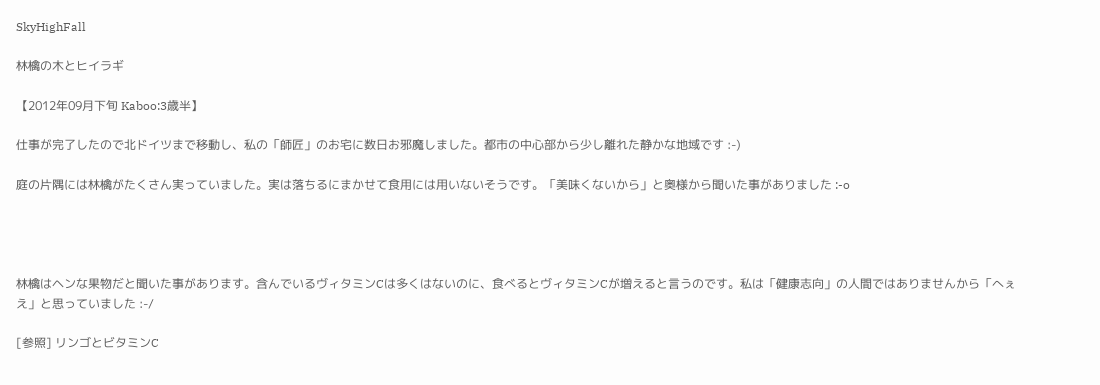SkyHighFall

林檎の木とヒイラギ

【2012年09月下旬 Kaboo:3歳半】

仕事が完了したので北ドイツまで移動し、私の「師匠」のお宅に数日お邪魔しました。都市の中心部から少し離れた静かな地域です :-)

庭の片隅には林檎がたくさん実っていました。実は落ちるにまかせて食用には用いないそうです。「美味くないから」と奥様から聞いた事がありました :-o




林檎はヘンな果物だと聞いた事があります。含んでいるヴィタミンCは多くはないのに、食べるとヴィタミンCが増えると言うのです。私は「健康志向」の人間ではありませんから「へぇえ」と思っていました :-/

[参照] リンゴとビタミンC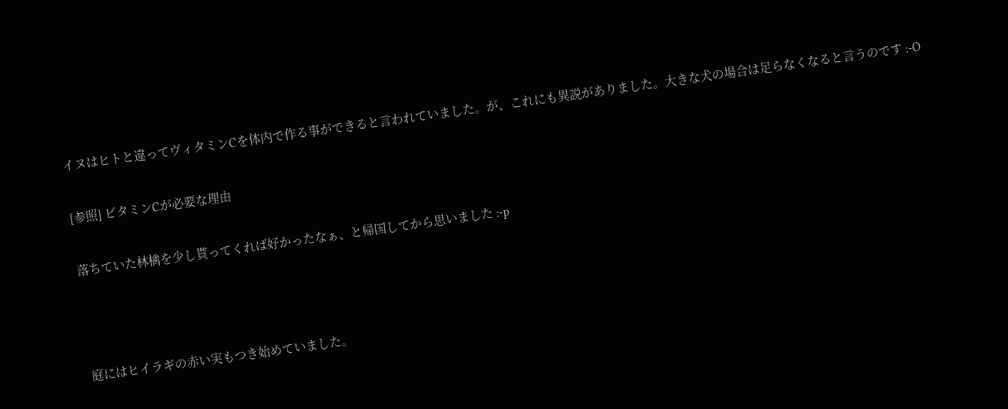イヌはヒトと違ってヴィタミンCを体内で作る事ができると言われていました。が、これにも異説がありました。大きな犬の場合は足らなくなると言うのです :-O

[参照] ビタミンCが必要な理由

落ちていた林檎を少し貰ってくれば好かったなぁ、と帰国してから思いました :-p



庭にはヒイラギの赤い実もつき始めていました。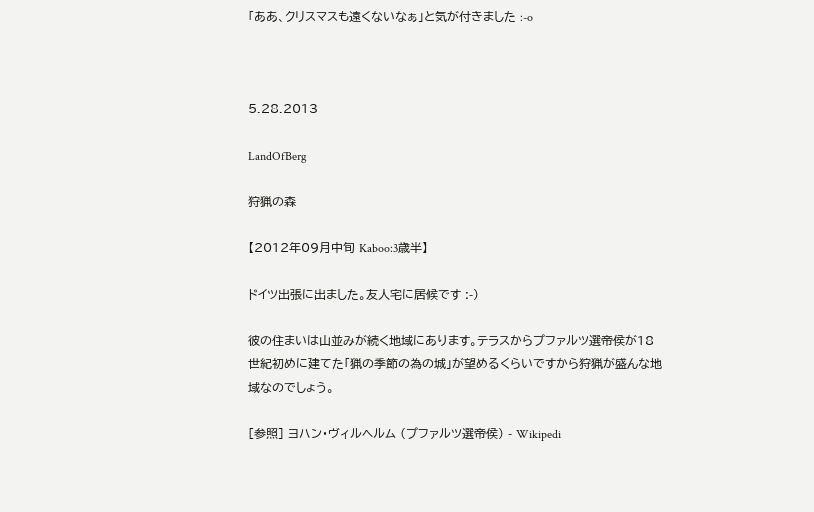「ああ、クリスマスも遠くないなぁ」と気が付きました :-o



5.28.2013

LandOfBerg

狩猟の森

【2012年09月中旬 Kaboo:3歳半】

ドイツ出張に出ました。友人宅に居候です :-)

彼の住まいは山並みが続く地域にあります。テラスからプファルツ選帝侯が18世紀初めに建てた「猟の季節の為の城」が望めるくらいですから狩猟が盛んな地域なのでしょう。

[参照] ヨハン・ヴィルヘルム (プファルツ選帝侯) - Wikipedi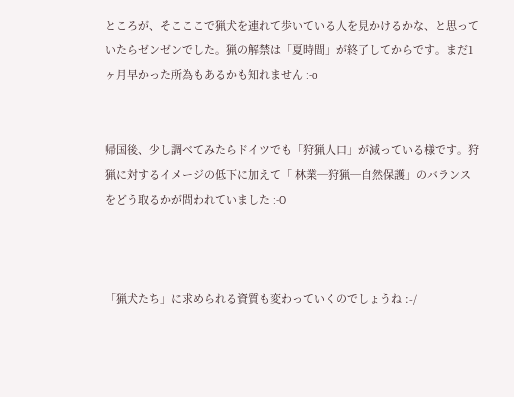ところが、そこここで猟犬を連れて歩いている人を見かけるかな、と思っていたらゼンゼンでした。猟の解禁は「夏時間」が終了してからです。まだ1ヶ月早かった所為もあるかも知れません :-o


帰国後、少し調べてみたらドイツでも「狩猟人口」が減っている様です。狩猟に対するイメージの低下に加えて「 林業─狩猟─自然保護」のバランスをどう取るかが問われていました :-O



「猟犬たち」に求められる資質も変わっていくのでしょうね :-/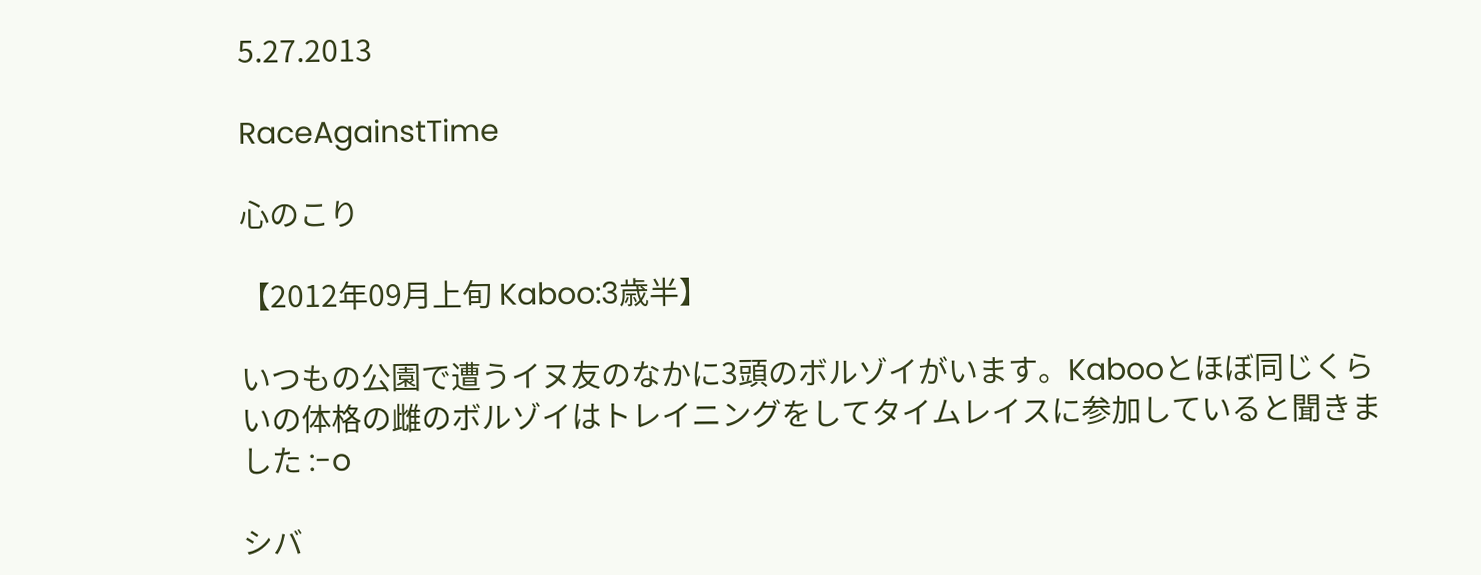5.27.2013

RaceAgainstTime

心のこり

【2012年09月上旬 Kaboo:3歳半】

いつもの公園で遭うイヌ友のなかに3頭のボルゾイがいます。Kabooとほぼ同じくらいの体格の雌のボルゾイはトレイニングをしてタイムレイスに参加していると聞きました :-o

シバ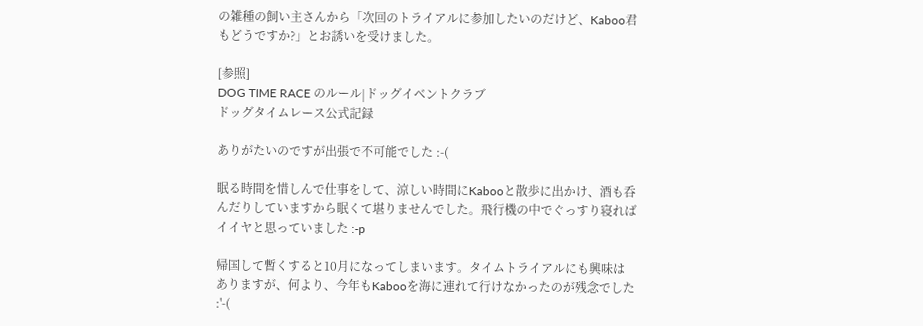の雑種の飼い主さんから「次回のトライアルに参加したいのだけど、Kaboo君もどうですか?」とお誘いを受けました。

[参照]
DOG TIME RACE のルール|ドッグイベントクラブ
ドッグタイムレース公式記録

ありがたいのですが出張で不可能でした :-(

眠る時間を惜しんで仕事をして、涼しい時間にKabooと散歩に出かけ、酒も呑んだりしていますから眠くて堪りませんでした。飛行機の中でぐっすり寝ればイイヤと思っていました :-p

帰国して暫くすると10月になってしまいます。タイムトライアルにも興味はありますが、何より、今年もKabooを海に連れて行けなかったのが残念でした :'-(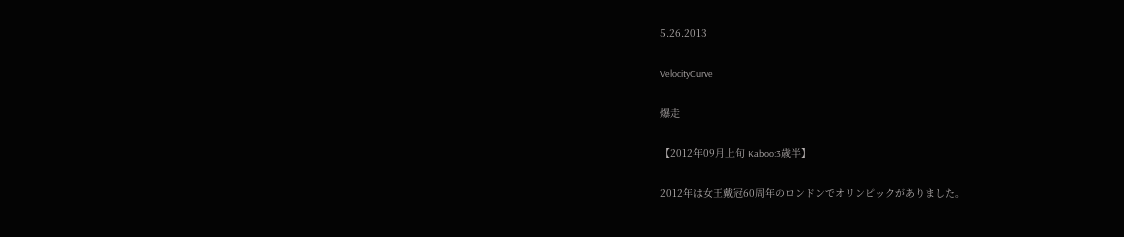5.26.2013

VelocityCurve

爆走

【2012年09月上旬 Kaboo:3歳半】

2012年は女王戴冠60周年のロンドンでオリンピックがありました。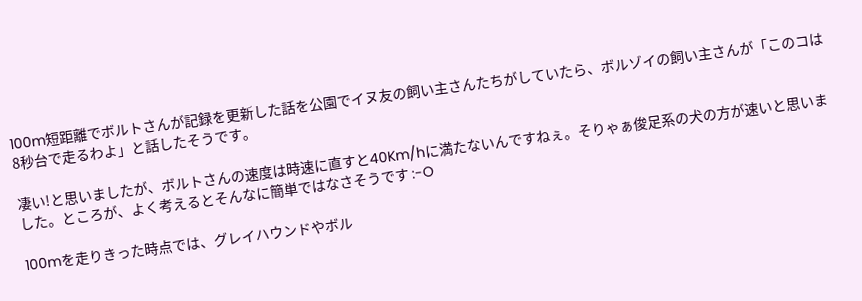100m短距離でボルトさんが記録を更新した話を公園でイヌ友の飼い主さんたちがしていたら、ボルゾイの飼い主さんが「このコは8秒台で走るわよ」と話したそうです。

凄い!と思いましたが、ボルトさんの速度は時速に直すと40Km/hに満たないんですねぇ。そりゃぁ俊足系の犬の方が速いと思いました。ところが、よく考えるとそんなに簡単ではなさそうです :-O

100mを走りきった時点では、グレイハウンドやボル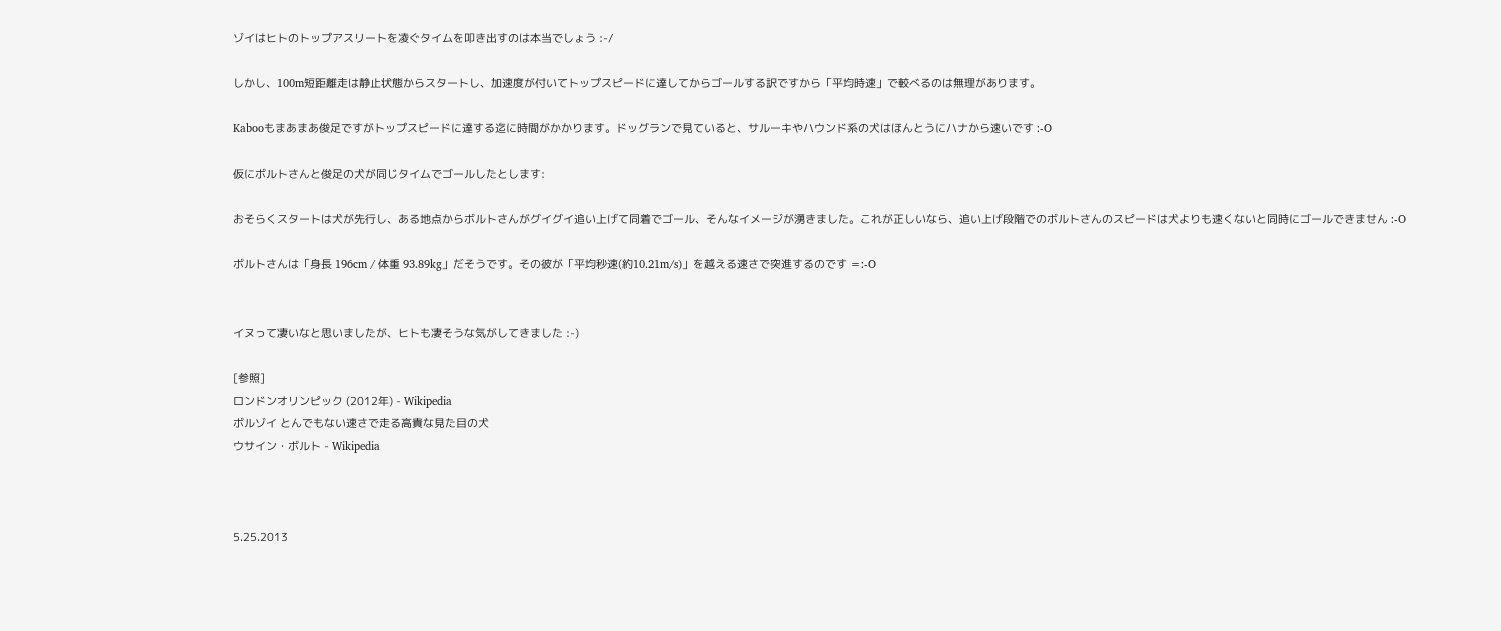ゾイはヒトのトップアスリートを凌ぐタイムを叩き出すのは本当でしょう :-/

しかし、100m短距離走は静止状態からスタートし、加速度が付いてトップスピードに達してからゴールする訳ですから「平均時速」で較べるのは無理があります。

Kabooもまあまあ俊足ですがトップスピードに達する迄に時間がかかります。ドッグランで見ていると、サルーキやハウンド系の犬はほんとうにハナから速いです :-O

仮にボルトさんと俊足の犬が同じタイムでゴールしたとします:

おそらくスタートは犬が先行し、ある地点からボルトさんがグイグイ追い上げて同着でゴール、そんなイメージが湧きました。これが正しいなら、追い上げ段階でのボルトさんのスピードは犬よりも速くないと同時にゴールできません :-O

ボルトさんは「身長 196cm / 体重 93.89kg」だそうです。その彼が「平均秒速(約10.21m/s)」を越える速さで突進するのです =:-O


イヌって凄いなと思いましたが、ヒトも凄そうな気がしてきました :-)

[参照]
ロンドンオリンピック (2012年) - Wikipedia
ボルゾイ とんでもない速さで走る高貴な見た目の犬
ウサイン・ボルト - Wikipedia



5.25.2013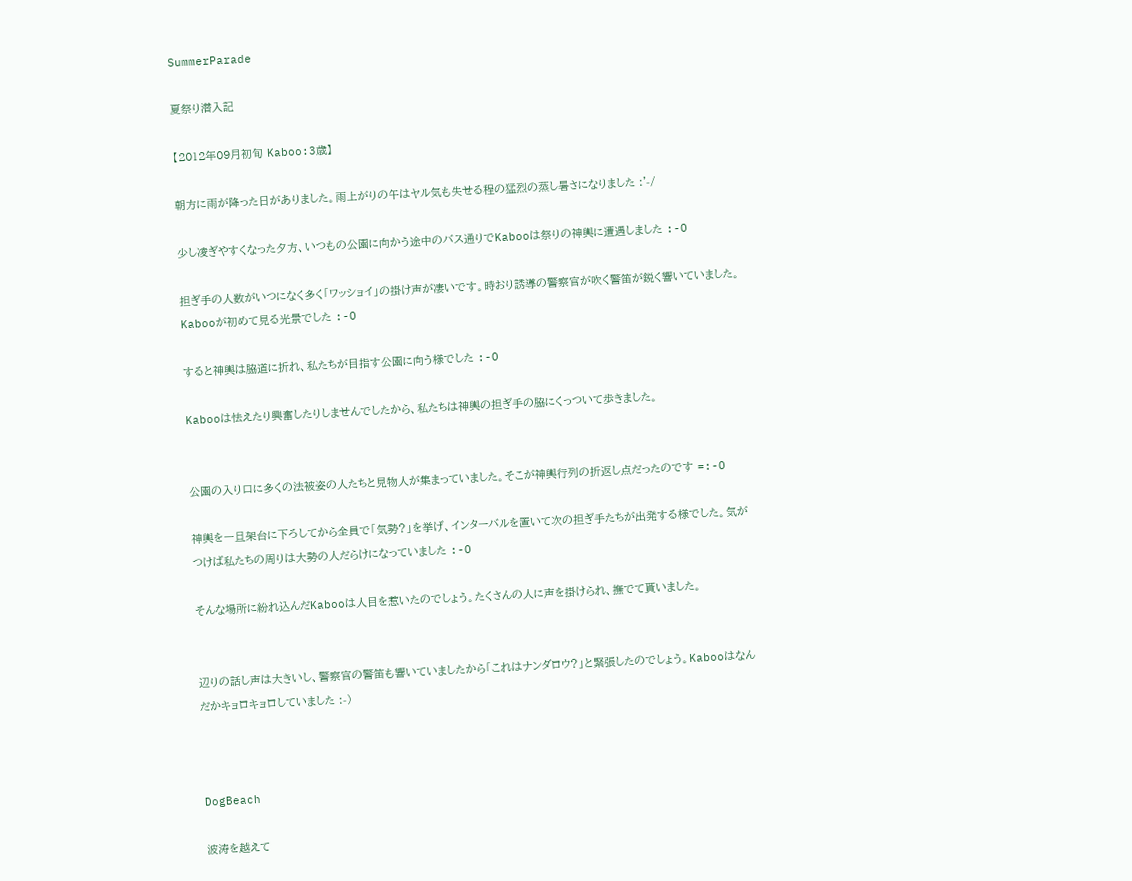SummerParade

夏祭り潜入記

【2012年09月初旬 Kaboo:3歳】

朝方に雨が降った日がありました。雨上がりの午はヤル気も失せる程の猛烈の蒸し暑さになりました :'-/

少し凌ぎやすくなった夕方、いつもの公園に向かう途中のバス通りでKabooは祭りの神輿に遭遇しました :-O

担ぎ手の人数がいつになく多く「ワッショイ」の掛け声が凄いです。時おり誘導の警察官が吹く警笛が鋭く響いていました。Kabooが初めて見る光景でした :-O

すると神輿は脇道に折れ、私たちが目指す公園に向う様でした :-O

Kabooは怯えたり興奮したりしませんでしたから、私たちは神輿の担ぎ手の脇にくっついて歩きました。


公園の入り口に多くの法被姿の人たちと見物人が集まっていました。そこが神輿行列の折返し点だったのです =:-O

神輿を一旦架台に下ろしてから全員で「気勢?」を挙げ、インターバルを置いて次の担ぎ手たちが出発する様でした。気がつけば私たちの周りは大勢の人だらけになっていました :-O

そんな場所に紛れ込んだKabooは人目を惹いたのでしょう。たくさんの人に声を掛けられ、撫でて貰いました。


辺りの話し声は大きいし、警察官の警笛も響いていましたから「これはナンダロウ?」と緊張したのでしょう。Kabooはなんだかキョロキョロしていました :-)



DogBeach

波涛を越えて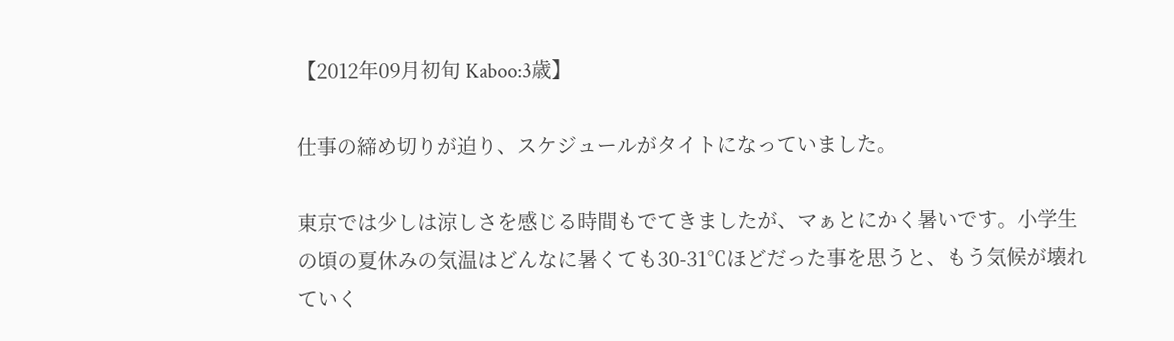【2012年09月初旬 Kaboo:3歳】

仕事の締め切りが迫り、スケジュールがタイトになっていました。

東京では少しは涼しさを感じる時間もでてきましたが、マぁとにかく暑いです。小学生の頃の夏休みの気温はどんなに暑くても30-31℃ほどだった事を思うと、もう気候が壊れていく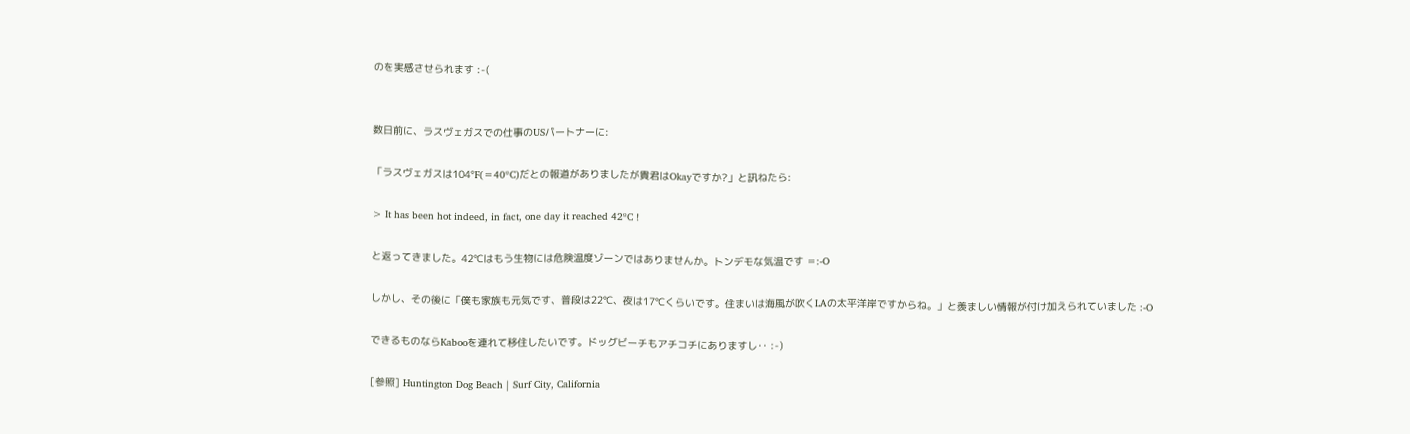のを実感させられます :-(


数日前に、ラスヴェガスでの仕事のUSパートナーに:

「ラスヴェガスは104°F(=40ºC)だとの報道がありましたが貴君はOkayですか?」と訊ねたら:

> It has been hot indeed, in fact, one day it reached 42ºC !

と返ってきました。42℃はもう生物には危険温度ゾーンではありませんか。トンデモな気温です =:-O

しかし、その後に「僕も家族も元気です、普段は22℃、夜は17℃くらいです。住まいは海風が吹くLAの太平洋岸ですからね。」と羨ましい情報が付け加えられていました :-O

できるものならKabooを連れて移住したいです。ドッグビーチもアチコチにありますし‥ :-)

[参照] Huntington Dog Beach | Surf City, California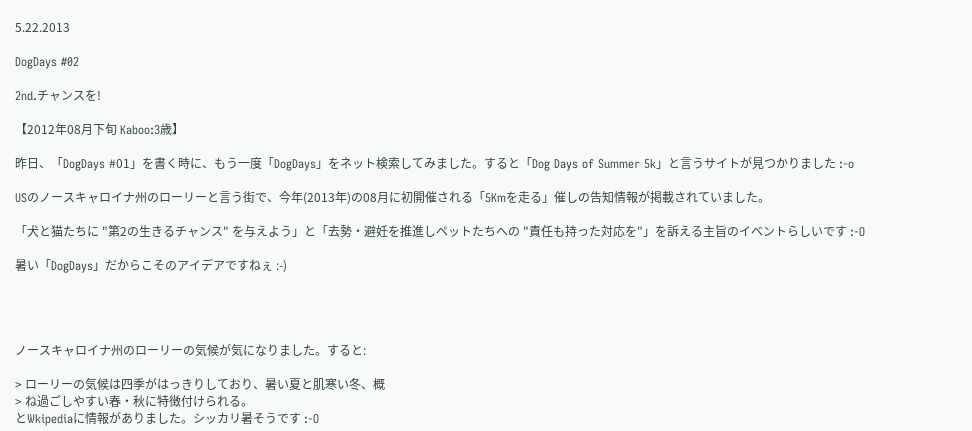5.22.2013

DogDays #02

2nd.チャンスを!

【2012年08月下旬 Kaboo:3歳】

昨日、「DogDays #01」を書く時に、もう一度「DogDays」をネット検索してみました。すると「Dog Days of Summer 5k」と言うサイトが見つかりました :-o

USのノースキャロイナ州のローリーと言う街で、今年(2013年)の08月に初開催される「5Kmを走る」催しの告知情報が掲載されていました。

「犬と猫たちに "第2の生きるチャンス" を与えよう」と「去勢・避妊を推進しペットたちへの "責任も持った対応を"」を訴える主旨のイベントらしいです :-O

暑い「DogDays」だからこそのアイデアですねぇ :-)




ノースキャロイナ州のローリーの気候が気になりました。すると:

> ローリーの気候は四季がはっきりしており、暑い夏と肌寒い冬、概
> ね過ごしやすい春・秋に特徴付けられる。
とWkipediaに情報がありました。シッカリ暑そうです :-O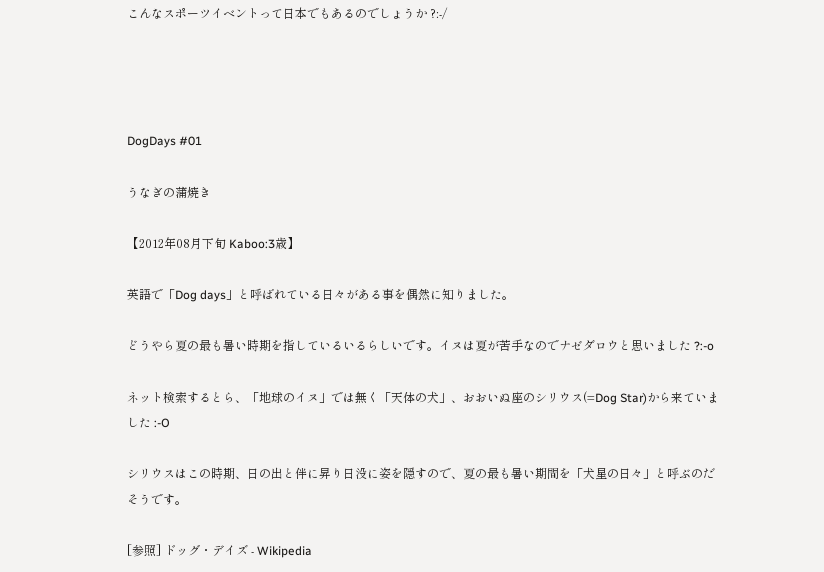こんなスポーツイベントって日本でもあるのでしょうか ?:-/




DogDays #01

うなぎの蒲焼き

【2012年08月下旬 Kaboo:3歳】

英語で「Dog days」と呼ばれている日々がある事を偶然に知りました。

どうやら夏の最も暑い時期を指しているいるらしいです。イヌは夏が苦手なのでナゼダロウと思いました ?:-o

ネット検索するとら、「地球のイヌ」では無く「天体の犬」、おおいぬ座のシリウス(=Dog Star)から来ていました :-O

シリウスはこの時期、日の出と伴に昇り日没に姿を隠すので、夏の最も暑い期間を「犬星の日々」と呼ぶのだそうです。

[参照] ドッグ・デイズ - Wikipedia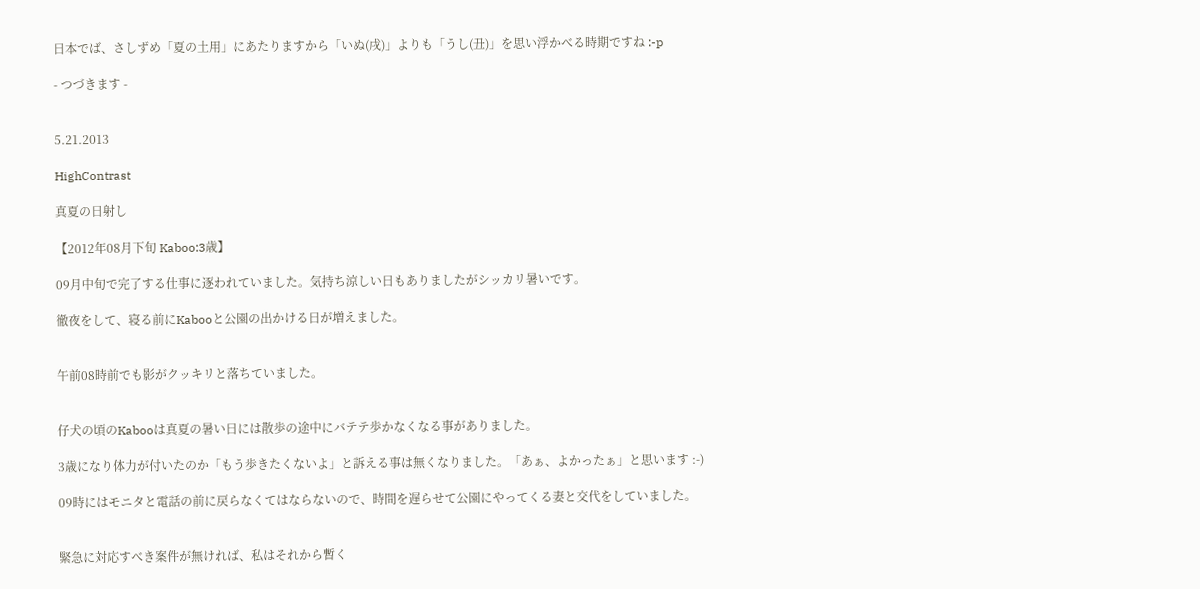日本でば、さしずめ「夏の土用」にあたりますから「いぬ(戌)」よりも「うし(丑)」を思い浮かべる時期ですね :-p

- つづきます -


5.21.2013

HighContrast

真夏の日射し

【2012年08月下旬 Kaboo:3歳】

09月中旬で完了する仕事に逐われていました。気持ち涼しい日もありましたがシッカリ暑いです。

徹夜をして、寝る前にKabooと公園の出かける日が増えました。


午前08時前でも影がクッキリと落ちていました。


仔犬の頃のKabooは真夏の暑い日には散歩の途中にバテテ歩かなくなる事がありました。

3歳になり体力が付いたのか「もう歩きたくないよ」と訴える事は無くなりました。「あぁ、よかったぁ」と思います :-)

09時にはモニタと電話の前に戻らなくてはならないので、時間を遅らせて公園にやってくる妻と交代をしていました。


緊急に対応すべき案件が無ければ、私はそれから暫く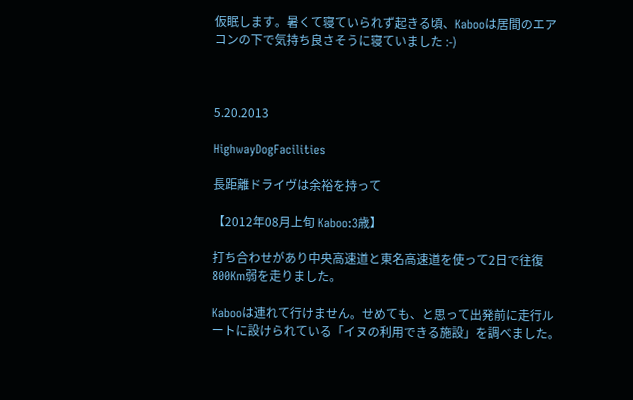仮眠します。暑くて寝ていられず起きる頃、Kabooは居間のエアコンの下で気持ち良さそうに寝ていました :-)



5.20.2013

HighwayDogFacilities

長距離ドライヴは余裕を持って

【2012年08月上旬 Kaboo:3歳】

打ち合わせがあり中央高速道と東名高速道を使って2日で往復800Km弱を走りました。

Kabooは連れて行けません。せめても、と思って出発前に走行ルートに設けられている「イヌの利用できる施設」を調べました。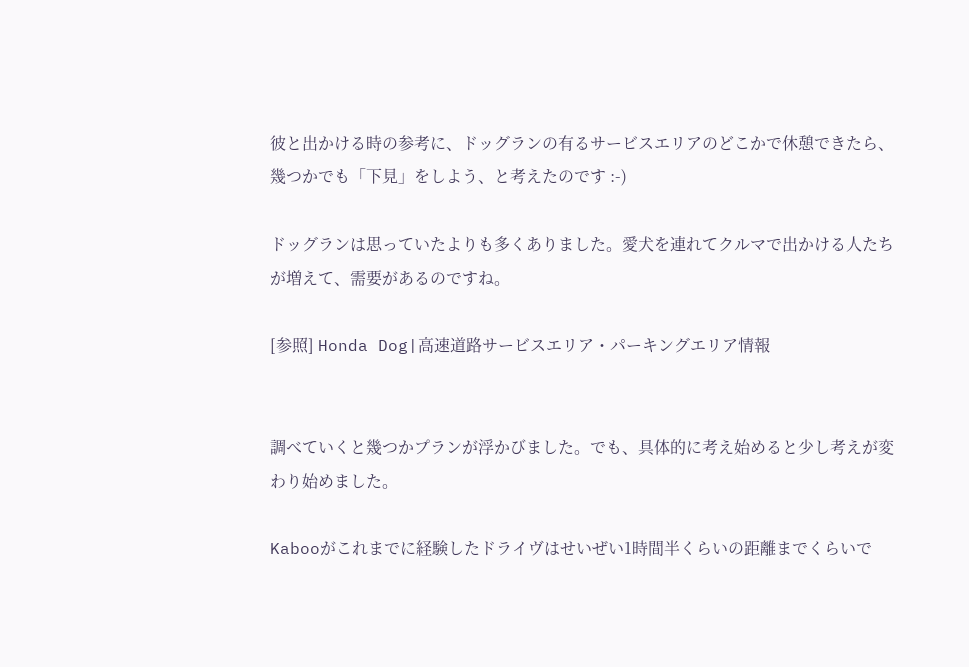彼と出かける時の参考に、ドッグランの有るサービスエリアのどこかで休憩できたら、幾つかでも「下見」をしよう、と考えたのです :-)

ドッグランは思っていたよりも多くありました。愛犬を連れてクルマで出かける人たちが増えて、需要があるのですね。

[参照] Honda Dog|高速道路サービスエリア・パーキングエリア情報


調べていくと幾つかプランが浮かびました。でも、具体的に考え始めると少し考えが変わり始めました。

Kabooがこれまでに経験したドライヴはせいぜい1時間半くらいの距離までくらいで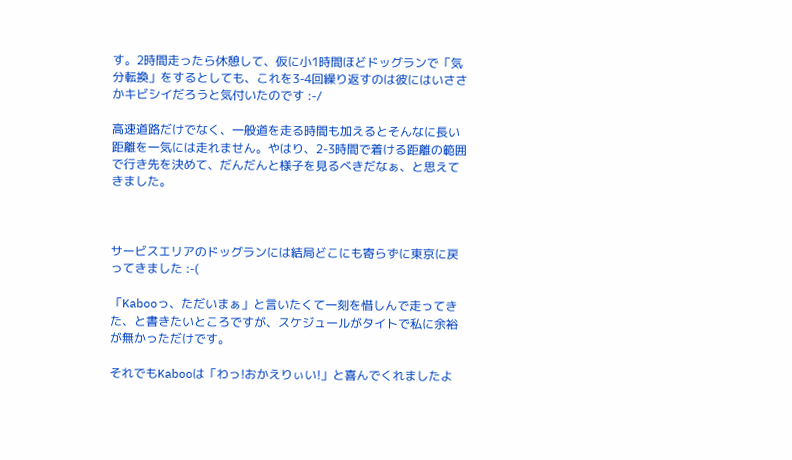す。2時間走ったら休憩して、仮に小1時間ほどドッグランで「気分転換」をするとしても、これを3-4回繰り返すのは彼にはいささかキビシイだろうと気付いたのです :-/

高速道路だけでなく、一般道を走る時間も加えるとそんなに長い距離を一気には走れません。やはり、2-3時間で着ける距離の範囲で行き先を決めて、だんだんと様子を見るべきだなぁ、と思えてきました。



サービスエリアのドッグランには結局どこにも寄らずに東京に戻ってきました :-(

「Kabooっ、ただいまぁ」と言いたくて一刻を惜しんで走ってきた、と書きたいところですが、スケジュールがタイトで私に余裕が無かっただけです。

それでもKabooは「わっ!おかえりぃい!」と喜んでくれましたよ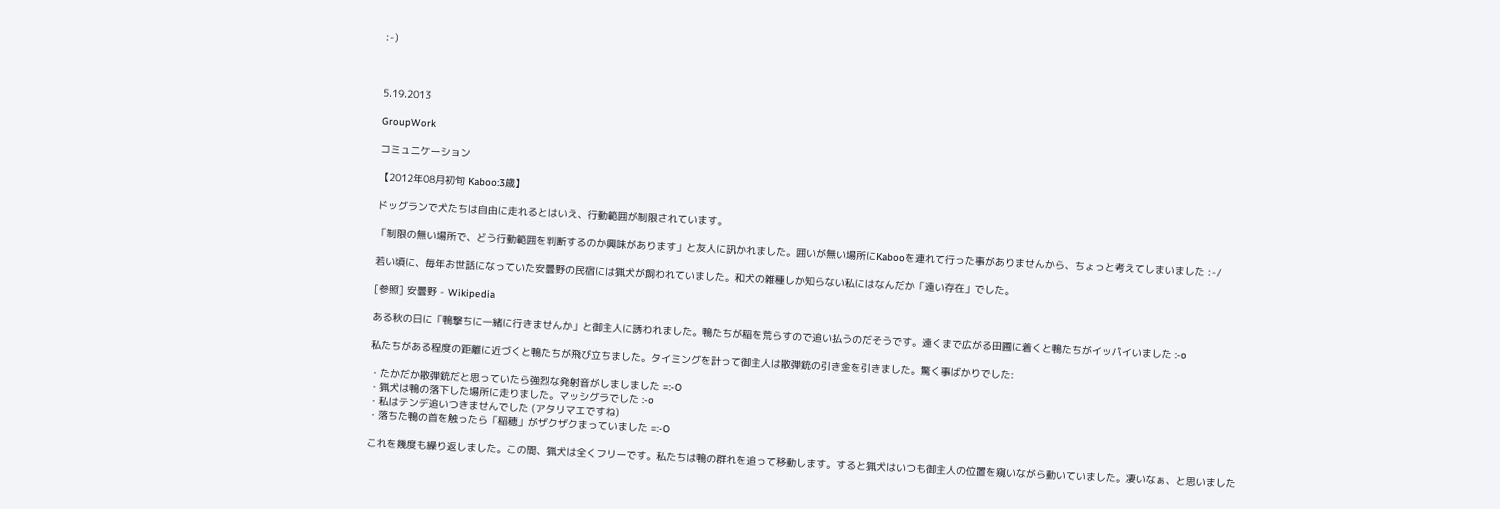:-)



5.19.2013

GroupWork

コミュニケーション

【2012年08月初旬 Kaboo:3歳】

ドッグランで犬たちは自由に走れるとはいえ、行動範囲が制限されています。

「制限の無い場所で、どう行動範囲を判断するのか興味があります」と友人に訊かれました。囲いが無い場所にKabooを連れて行った事がありませんから、ちょっと考えてしまいました :-/

若い頃に、毎年お世話になっていた安曇野の民宿には猟犬が飼われていました。和犬の雑種しか知らない私にはなんだか「遠い存在」でした。

[参照] 安曇野 - Wikipedia

ある秋の日に「鴨撃ちに一緒に行きませんか」と御主人に誘われました。鴨たちが稲を荒らすので追い払うのだそうです。遠くまで広がる田圃に着くと鴨たちがイッパイいました :-o

私たちがある程度の距離に近づくと鴨たちが飛び立ちました。タイミングを計って御主人は散弾銃の引き金を引きました。驚く事ばかりでした:

・たかだか散弾銃だと思っていたら強烈な発射音がしましました =:-O
・猟犬は鴨の落下した場所に走りました。マッシグラでした :-o
・私はテンデ追いつきませんでした (アタリマエですね)
・落ちた鴨の首を触ったら「稲穂」がザクザクまっていました =:-O

これを幾度も繰り返しました。この間、猟犬は全くフリーです。私たちは鴨の群れを追って移動します。すると猟犬はいつも御主人の位置を窺いながら動いていました。凄いなぁ、と思いました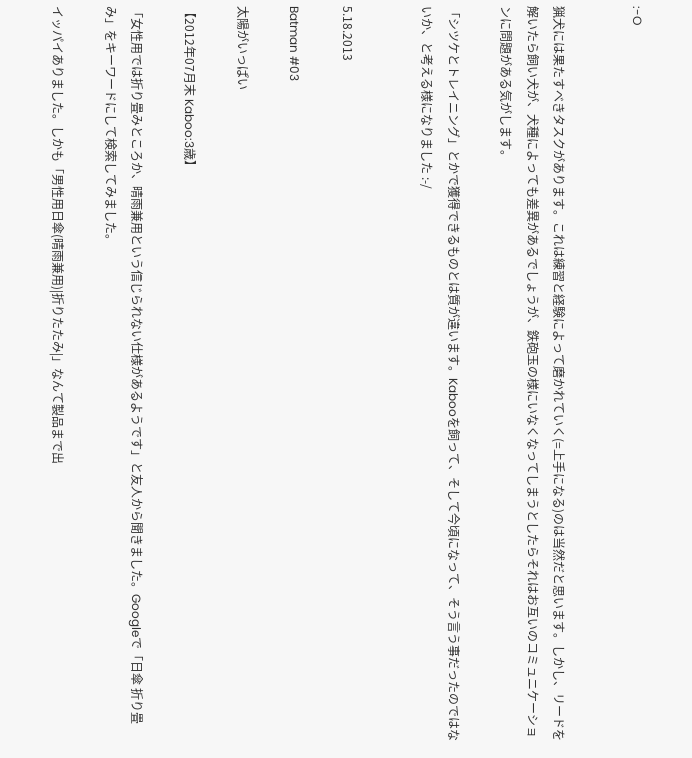:-O


猟犬には果たすべきタスクがあります。これは練習と経験によって磨かれていく(=上手になる)のは当然だと思います。しかし、リードを解いたら飼い犬が、犬種によっても差異があるでしょうが、鉄砲玉の様にいなくなってしまうとしたらそれはお互いのコミュニケーションに問題がある気がします。

「シツケとトレイニング」とかで獲得できるものとは質が違います。Kabooを飼って、そして今頃になって、そう言う事だったのではないか、と考える様になりました :-/


5.18.2013

Batman #03

太陽がいっぱい

【2012年07月末 Kaboo:3歳】

「女性用では折り畳みところか、晴雨兼用という信じられない仕様があるようです」と友人から聞きました。Googleで「日傘 折り畳み」をキーワードにして検索してみました。

イッパイありました。しかも「男性用日傘(晴雨兼用)|折りたたみ|」なんて製品まで出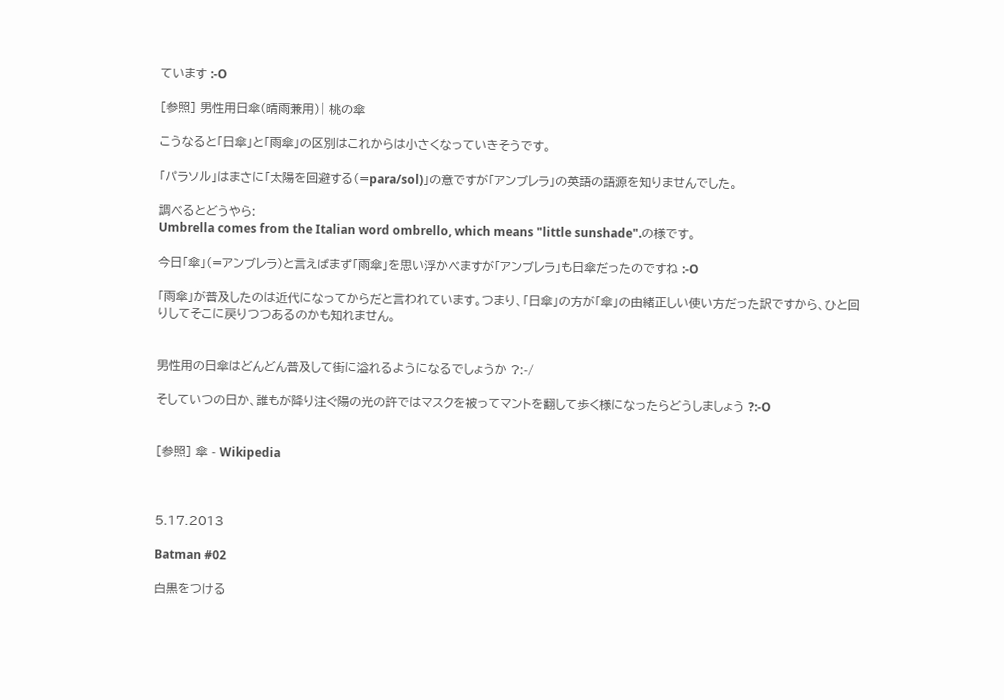ています :-O

[参照] 男性用日傘(晴雨兼用)| 桃の傘

こうなると「日傘」と「雨傘」の区別はこれからは小さくなっていきそうです。

「パラソル」はまさに「太陽を回避する(=para/sol)」の意ですが「アンブレラ」の英語の語源を知りませんでした。

調べるとどうやら:
Umbrella comes from the Italian word ombrello, which means "little sunshade".の様です。

今日「傘」(=アンブレラ)と言えばまず「雨傘」を思い浮かべますが「アンブレラ」も日傘だったのですね :-O

「雨傘」が普及したのは近代になってからだと言われています。つまり、「日傘」の方が「傘」の由緒正しい使い方だった訳ですから、ひと回りしてそこに戻りつつあるのかも知れません。


男性用の日傘はどんどん普及して街に溢れるようになるでしょうか ?:-/

そしていつの日か、誰もが降り注ぐ陽の光の許ではマスクを被ってマントを翻して歩く様になったらどうしましょう ?:-O


[参照] 傘 - Wikipedia



5.17.2013

Batman #02

白黒をつける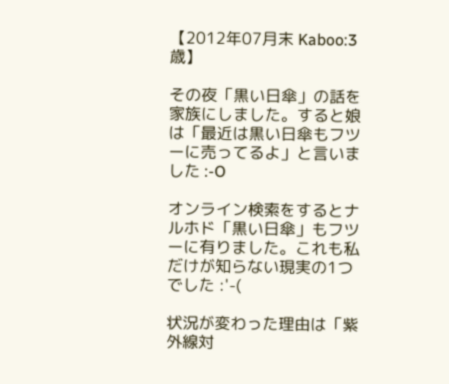【2012年07月末 Kaboo:3歳】

その夜「黒い日傘」の話を家族にしました。すると娘は「最近は黒い日傘もフツーに売ってるよ」と言いました :-O

オンライン検索をするとナルホド「黒い日傘」もフツーに有りました。これも私だけが知らない現実の1つでした :'-(

状況が変わった理由は「紫外線対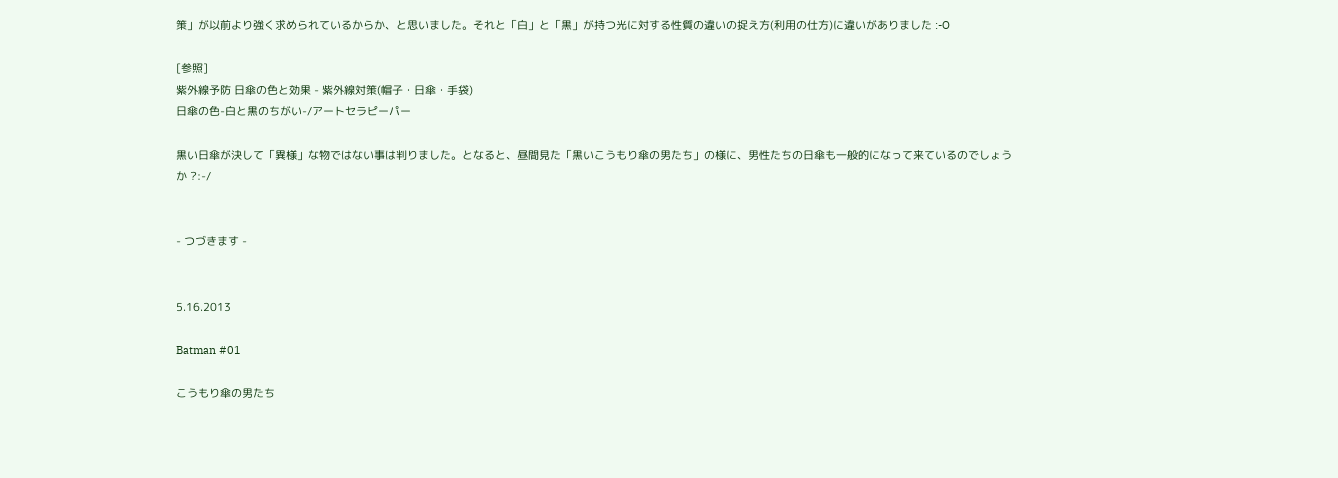策」が以前より強く求められているからか、と思いました。それと「白」と「黒」が持つ光に対する性質の違いの捉え方(利用の仕方)に違いがありました :-O

[参照]
紫外線予防 日傘の色と効果 - 紫外線対策(帽子・日傘・手袋)
日傘の色-白と黒のちがい-/アートセラピーパー

黒い日傘が決して「異様」な物ではない事は判りました。となると、昼間見た「黒いこうもり傘の男たち」の様に、男性たちの日傘も一般的になって来ているのでしょうか ?:-/


- つづきます -


5.16.2013

Batman #01

こうもり傘の男たち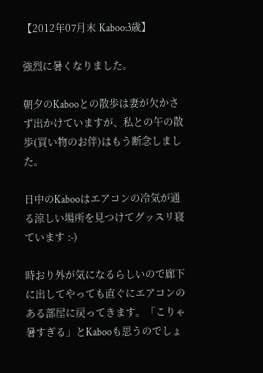【2012年07月末 Kaboo:3歳】

強烈に暑くなりました。

朝夕のKabooとの散歩は妻が欠かさず出かけていますが、私との午の散歩(買い物のお伴)はもう断念しました。

日中のKabooはエアコンの冷気が通る涼しい場所を見つけてグッスリ寝ています :-)

時おり外が気になるらしいので廊下に出してやっても直ぐにエアコンのある部屋に戻ってきます。「こりゃ暑すぎる」とKabooも思うのでしょ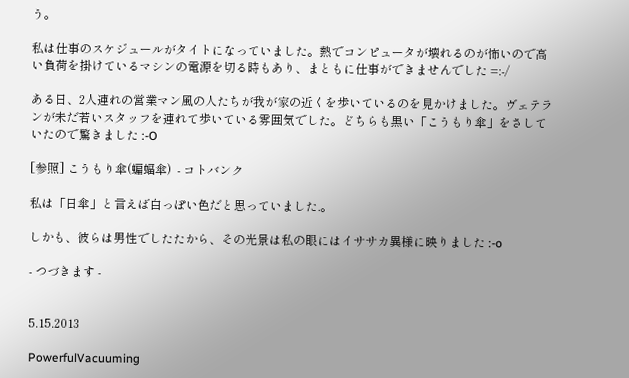う。

私は仕事のスケジュールがタイトになっていました。熱でコンピュータが壊れるのが怖いので高い負荷を掛けているマシンの電源を切る時もあり、まともに仕事ができませんでした =:-/

ある日、2人連れの営業マン風の人たちが我が家の近くを歩いているのを見かけました。ヴェテランが未だ若いスタッフを連れて歩いている雰囲気でした。どちらも黒い「こうもり傘」をさしていたので驚きました :-O

[参照] こうもり傘(蝙蝠傘)  - コトバンク

私は「日傘」と言えば白っぽい色だと思っていました.。

しかも、彼らは男性でしたたから、その光景は私の眼にはイササカ異様に映りました :-o

- つづきます -


5.15.2013

PowerfulVacuuming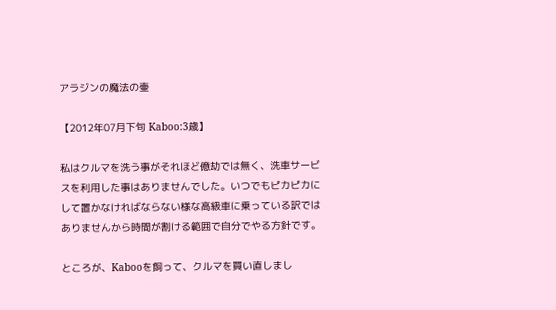アラジンの魔法の壷

【2012年07月下旬 Kaboo:3歳】

私はクルマを洗う事がそれほど億劫では無く、洗車サービスを利用した事はありませんでした。いつでもピカピカにして置かなければならない様な高級車に乗っている訳ではありませんから時間が割ける範囲で自分でやる方針です。

ところが、Kabooを飼って、クルマを買い直しまし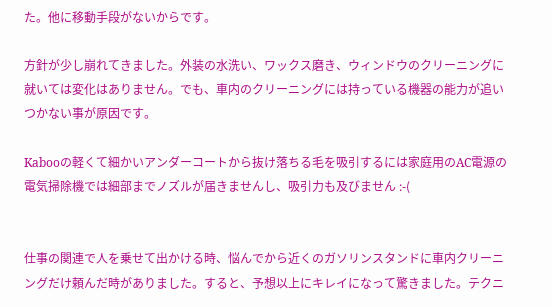た。他に移動手段がないからです。

方針が少し崩れてきました。外装の水洗い、ワックス磨き、ウィンドウのクリーニングに就いては変化はありません。でも、車内のクリーニングには持っている機器の能力が追いつかない事が原因です。

Kabooの軽くて細かいアンダーコートから抜け落ちる毛を吸引するには家庭用のAC電源の電気掃除機では細部までノズルが届きませんし、吸引力も及びません :-(


仕事の関連で人を乗せて出かける時、悩んでから近くのガソリンスタンドに車内クリーニングだけ頼んだ時がありました。すると、予想以上にキレイになって驚きました。テクニ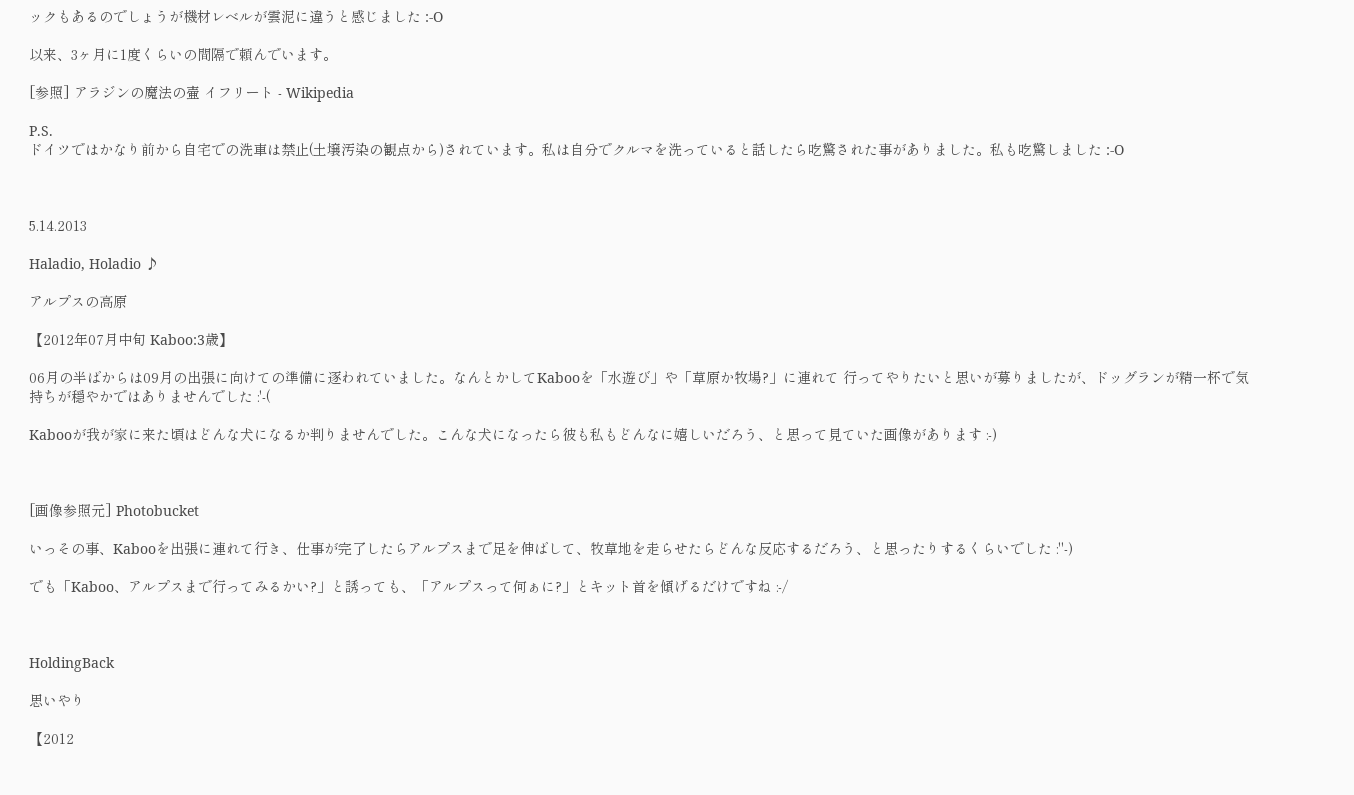ックもあるのでしょうが機材レベルが雲泥に違うと感じました :-O

以来、3ヶ月に1度くらいの間隔で頼んでいます。

[参照] アラジンの魔法の壷 イフリート - Wikipedia

P.S.
ドイツではかなり前から自宅での洗車は禁止(土壌汚染の観点から)されています。私は自分でクルマを洗っていると話したら吃驚された事がありました。私も吃驚しました :-O



5.14.2013

Haladio, Holadio ♪

アルプスの高原

【2012年07月中旬 Kaboo:3歳】

06月の半ばからは09月の出張に向けての準備に逐われていました。なんとかしてKabooを「水遊び」や「草原か牧場?」に連れて 行ってやりたいと思いが募りましたが、ドッグランが精一杯で気持ちが穏やかではありませんでした :'-(

Kabooが我が家に来た頃はどんな犬になるか判りませんでした。こんな犬になったら彼も私もどんなに嬉しいだろう、と思って見ていた画像があります :-)



[画像参照元] Photobucket

いっその事、Kabooを出張に連れて行き、仕事が完了したらアルプスまで足を伸ばして、牧草地を走らせたらどんな反応するだろう、と思ったりするくらいでした :"-)

でも「Kaboo、アルプスまで行ってみるかい?」と誘っても、「アルプスって何ぁに?」とキット首を傾げるだけですね :-/



HoldingBack

思いやり

【2012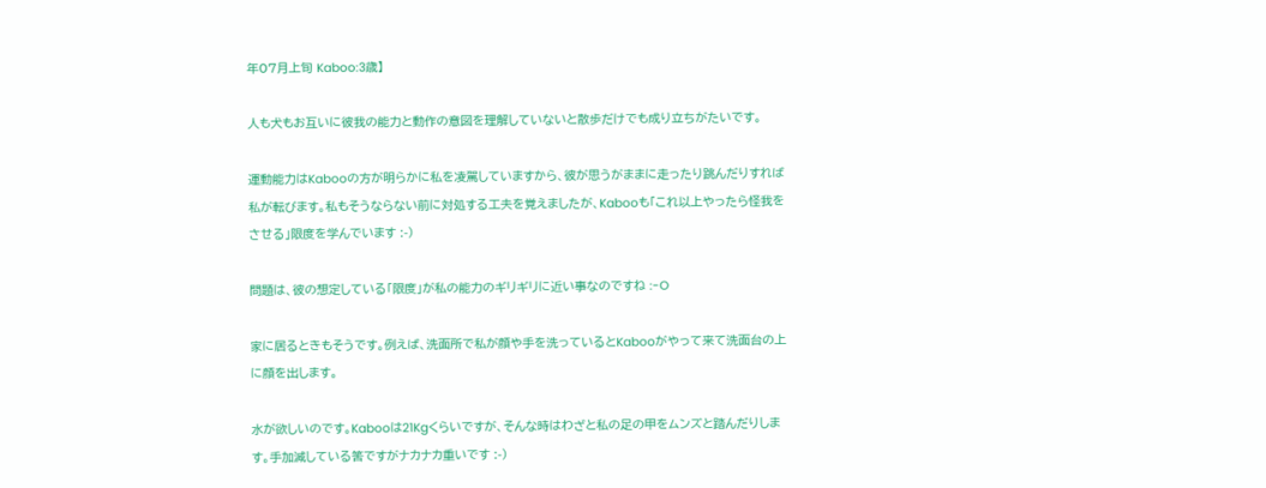年07月上旬 Kaboo:3歳】

人も犬もお互いに彼我の能力と動作の意図を理解していないと散歩だけでも成り立ちがたいです。

運動能力はKabooの方が明らかに私を凌駕していますから、彼が思うがままに走ったり跳んだりすれば私が転びます。私もそうならない前に対処する工夫を覚えましたが、Kabooも「これ以上やったら怪我をさせる」限度を学んでいます :-)

問題は、彼の想定している「限度」が私の能力のギリギリに近い事なのですね :-O

家に居るときもそうです。例えば、洗面所で私が顔や手を洗っているとKabooがやって来て洗面台の上に顔を出します。

水が欲しいのです。Kabooは21Kgくらいですが、そんな時はわざと私の足の甲をムンズと踏んだりします。手加減している筈ですがナカナカ重いです :-)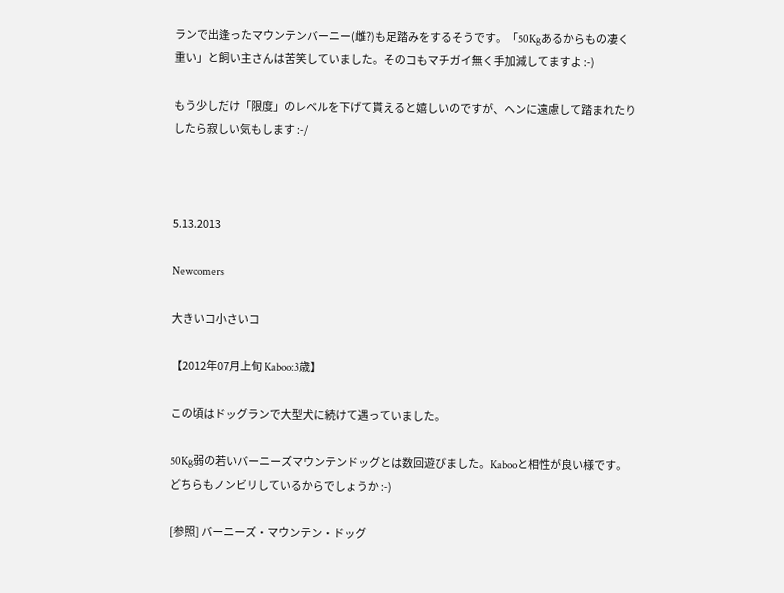ランで出逢ったマウンテンバーニー(雌?)も足踏みをするそうです。「50Kgあるからもの凄く重い」と飼い主さんは苦笑していました。そのコもマチガイ無く手加減してますよ :-)

もう少しだけ「限度」のレベルを下げて貰えると嬉しいのですが、ヘンに遠慮して踏まれたりしたら寂しい気もします :-/



5.13.2013

Newcomers

大きいコ小さいコ

【2012年07月上旬 Kaboo:3歳】

この頃はドッグランで大型犬に続けて遇っていました。

50Kg弱の若いバーニーズマウンテンドッグとは数回遊びました。Kabooと相性が良い様です。どちらもノンビリしているからでしょうか :-)

[参照] バーニーズ・マウンテン・ドッグ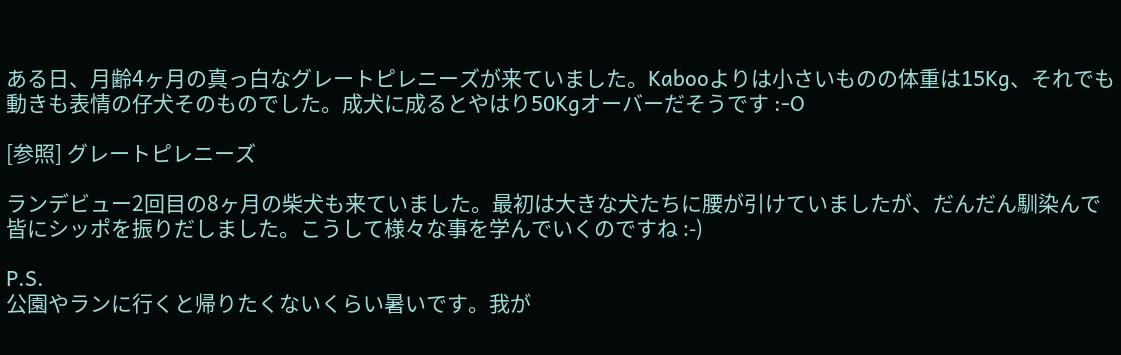ある日、月齢4ヶ月の真っ白なグレートピレニーズが来ていました。Kabooよりは小さいものの体重は15Kg、それでも動きも表情の仔犬そのものでした。成犬に成るとやはり50Kgオーバーだそうです :-O

[参照] グレートピレニーズ

ランデビュー2回目の8ヶ月の柴犬も来ていました。最初は大きな犬たちに腰が引けていましたが、だんだん馴染んで皆にシッポを振りだしました。こうして様々な事を学んでいくのですね :-)

P.S.
公園やランに行くと帰りたくないくらい暑いです。我が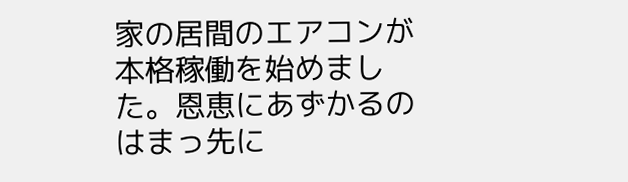家の居間のエアコンが本格稼働を始めました。恩恵にあずかるのはまっ先に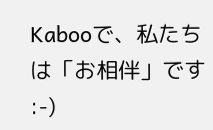Kabooで、私たちは「お相伴」です :-)